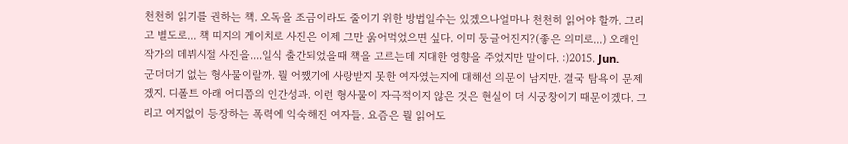천천히 읽기를 권하는 책. 오독을 조금이라도 줄이기 위한 방법일수는 있겠으나얼마나 천천히 읽어야 할까. 그리고 별도로... 책 띠지의 게이치로 사진은 이제 그만 욹어먹었으면 싶다. 이미 둥글어진지?(좋은 의미로...) 오래인 작가의 데뷔시절 사진을....일식 출간되었을때 책을 고르는데 지대한 영향을 주었지만 말이다. :)2015. Jun.
군더더기 없는 형사물이랄까. 뭘 어쨌기에 사랑받지 못한 여자였는지에 대해선 의문이 남지만. 결국 탐욕이 문제겠지. 디폴트 아래 어디쯤의 인간성과. 이런 형사물이 자극적이지 않은 것은 현실이 더 시궁창이기 때문이겠다. 그리고 여지없이 등장하는 폭력에 익숙해진 여자들. 요즘은 뭘 읽어도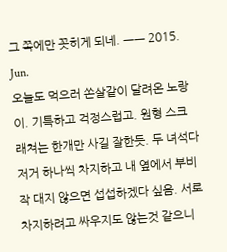그 쪽에만 꼿히게 되네. ㅡㅡ 2015. Jun.
오늘도 먹으러 쏜살같이 달려온 노랑이. 기특하고 걱정스럽고. 원형 스크래쳐는 한개만 사길 잘한듯. 두 녀석다 저거 하나씩 차지하고 내 옆에서 부비작 대지 않으면 섭섭하겠다 싶음. 서로 차지하려고 싸우지도 않는것 같으니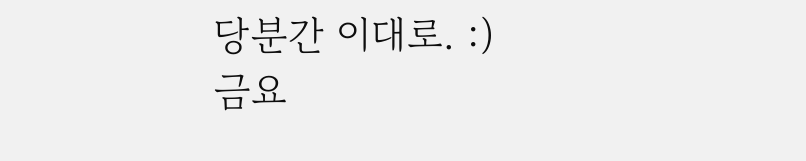당분간 이대로. :)
금요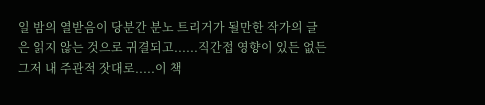일 밤의 열받음이 당분간 분노 트리거가 될만한 작가의 글은 읽지 않는 것으로 귀결되고......직간접 영향이 있든 없든 그저 내 주관적 잣대로.....이 책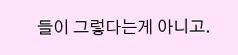들이 그렇다는게 아니고.